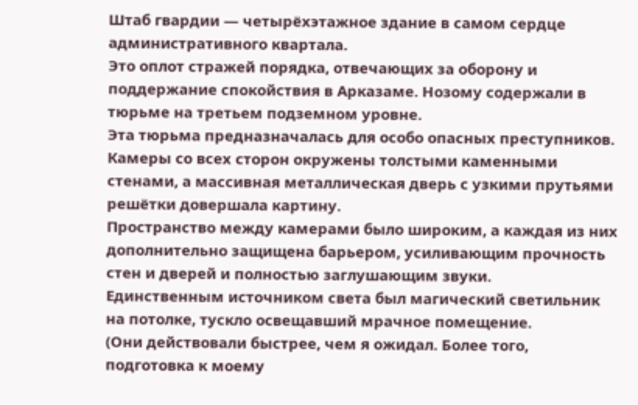Штаб гвардии — четырёхэтажное здание в самом сердце административного квартала.
Это оплот стражей порядка, отвечающих за оборону и поддержание спокойствия в Арказаме. Нозому содержали в тюрьме на третьем подземном уровне.
Эта тюрьма предназначалась для особо опасных преступников. Камеры со всех сторон окружены толстыми каменными стенами, а массивная металлическая дверь с узкими прутьями решётки довершала картину.
Пространство между камерами было широким, а каждая из них дополнительно защищена барьером, усиливающим прочность стен и дверей и полностью заглушающим звуки.
Единственным источником света был магический светильник на потолке, тускло освещавший мрачное помещение.
(Они действовали быстрее, чем я ожидал. Более того, подготовка к моему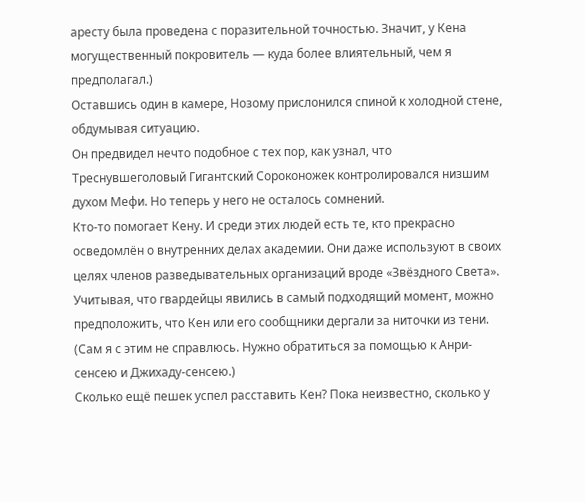аресту была проведена с поразительной точностью. Значит, у Кена могущественный покровитель — куда более влиятельный, чем я предполагал.)
Оставшись один в камере, Нозому прислонился спиной к холодной стене, обдумывая ситуацию.
Он предвидел нечто подобное с тех пор, как узнал, что Треснувшеголовый Гигантский Сороконожек контролировался низшим духом Мефи. Но теперь у него не осталось сомнений.
Кто-то помогает Кену. И среди этих людей есть те, кто прекрасно осведомлён о внутренних делах академии. Они даже используют в своих целях членов разведывательных организаций вроде «Звёздного Света». Учитывая, что гвардейцы явились в самый подходящий момент, можно предположить, что Кен или его сообщники дергали за ниточки из тени.
(Сам я с этим не справлюсь. Нужно обратиться за помощью к Анри-сенсею и Джихаду-сенсею.)
Сколько ещё пешек успел расставить Кен? Пока неизвестно, сколько у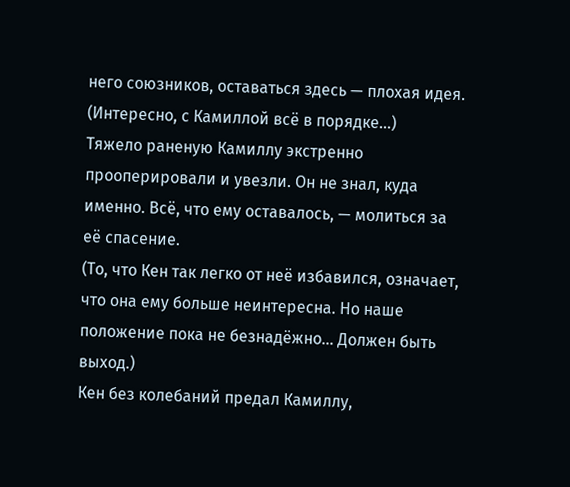него союзников, оставаться здесь — плохая идея.
(Интересно, с Камиллой всё в порядке…)
Тяжело раненую Камиллу экстренно прооперировали и увезли. Он не знал, куда именно. Всё, что ему оставалось, — молиться за её спасение.
(То, что Кен так легко от неё избавился, означает, что она ему больше неинтересна. Но наше положение пока не безнадёжно… Должен быть выход.)
Кен без колебаний предал Камиллу,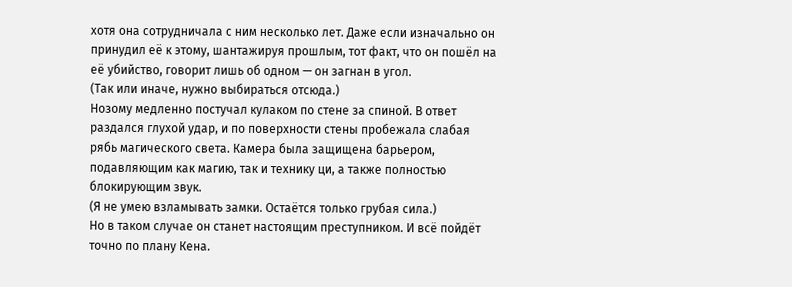хотя она сотрудничала с ним несколько лет. Даже если изначально он принудил её к этому, шантажируя прошлым, тот факт, что он пошёл на её убийство, говорит лишь об одном — он загнан в угол.
(Так или иначе, нужно выбираться отсюда.)
Нозому медленно постучал кулаком по стене за спиной. В ответ раздался глухой удар, и по поверхности стены пробежала слабая рябь магического света. Камера была защищена барьером, подавляющим как магию, так и технику ци, а также полностью блокирующим звук.
(Я не умею взламывать замки. Остаётся только грубая сила.)
Но в таком случае он станет настоящим преступником. И всё пойдёт точно по плану Кена.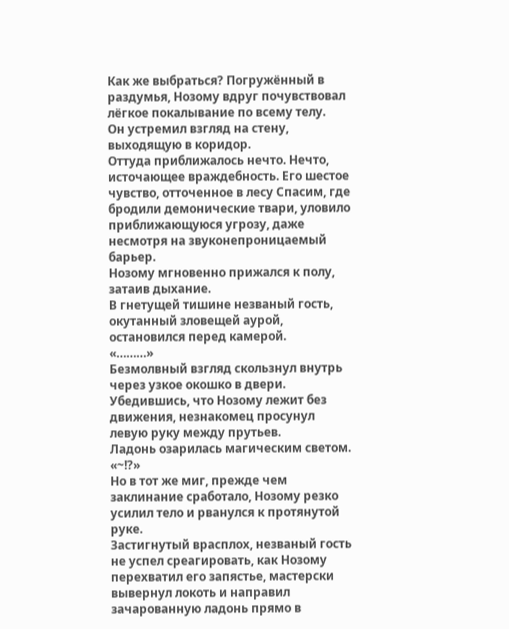Как же выбраться? Погружённый в раздумья, Нозому вдруг почувствовал лёгкое покалывание по всему телу.
Он устремил взгляд на стену, выходящую в коридор.
Оттуда приближалось нечто. Нечто, источающее враждебность. Его шестое чувство, отточенное в лесу Спасим, где бродили демонические твари, уловило приближающуюся угрозу, даже несмотря на звуконепроницаемый барьер.
Нозому мгновенно прижался к полу, затаив дыхание.
В гнетущей тишине незваный гость, окутанный зловещей аурой, остановился перед камерой.
«………»
Безмолвный взгляд скользнул внутрь через узкое окошко в двери. Убедившись, что Нозому лежит без движения, незнакомец просунул левую руку между прутьев.
Ладонь озарилась магическим светом.
«~!?»
Но в тот же миг, прежде чем заклинание сработало, Нозому резко усилил тело и рванулся к протянутой руке.
Застигнутый врасплох, незваный гость не успел среагировать, как Нозому перехватил его запястье, мастерски вывернул локоть и направил зачарованную ладонь прямо в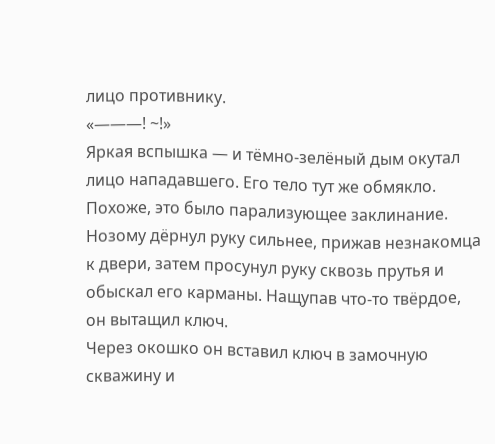лицо противнику.
«―――! ~!»
Яркая вспышка — и тёмно-зелёный дым окутал лицо нападавшего. Его тело тут же обмякло.
Похоже, это было парализующее заклинание.
Нозому дёрнул руку сильнее, прижав незнакомца к двери, затем просунул руку сквозь прутья и обыскал его карманы. Нащупав что-то твёрдое, он вытащил ключ.
Через окошко он вставил ключ в замочную скважину и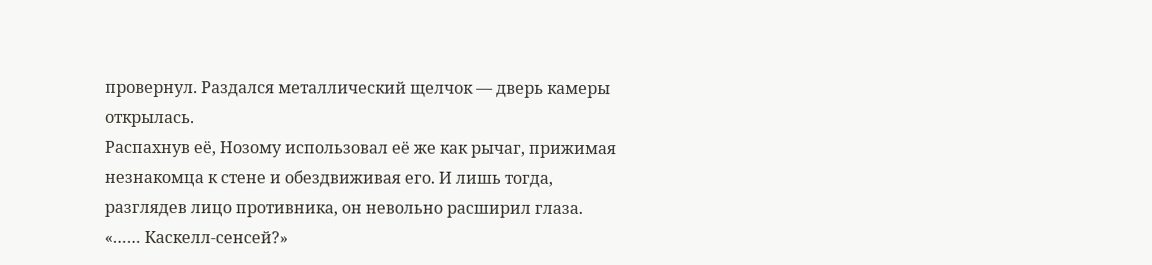провернул. Раздался металлический щелчок — дверь камеры открылась.
Распахнув её, Нозому использовал её же как рычаг, прижимая незнакомца к стене и обездвиживая его. И лишь тогда, разглядев лицо противника, он невольно расширил глаза.
«…… Каскелл-сенсей?»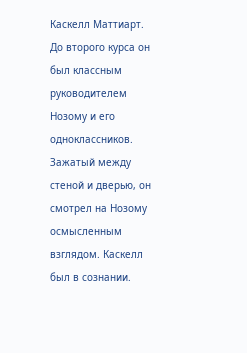Каскелл Маттиарт. До второго курса он был классным руководителем Нозому и его одноклассников.
Зажатый между стеной и дверью, он смотрел на Нозому осмысленным взглядом. Каскелл был в сознании.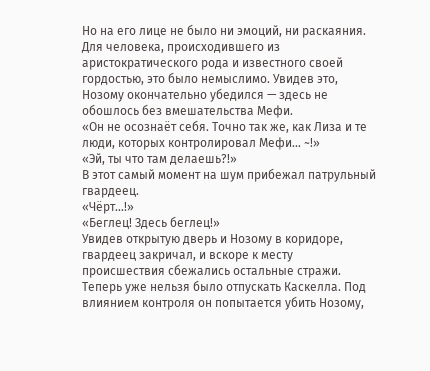Но на его лице не было ни эмоций, ни раскаяния. Для человека, происходившего из аристократического рода и известного своей гордостью, это было немыслимо. Увидев это, Нозому окончательно убедился — здесь не обошлось без вмешательства Мефи.
«Он не осознаёт себя. Точно так же, как Лиза и те люди, которых контролировал Мефи… ~!»
«Эй, ты что там делаешь?!»
В этот самый момент на шум прибежал патрульный гвардеец.
«Чёрт…!»
«Беглец! Здесь беглец!»
Увидев открытую дверь и Нозому в коридоре, гвардеец закричал, и вскоре к месту происшествия сбежались остальные стражи.
Теперь уже нельзя было отпускать Каскелла. Под влиянием контроля он попытается убить Нозому,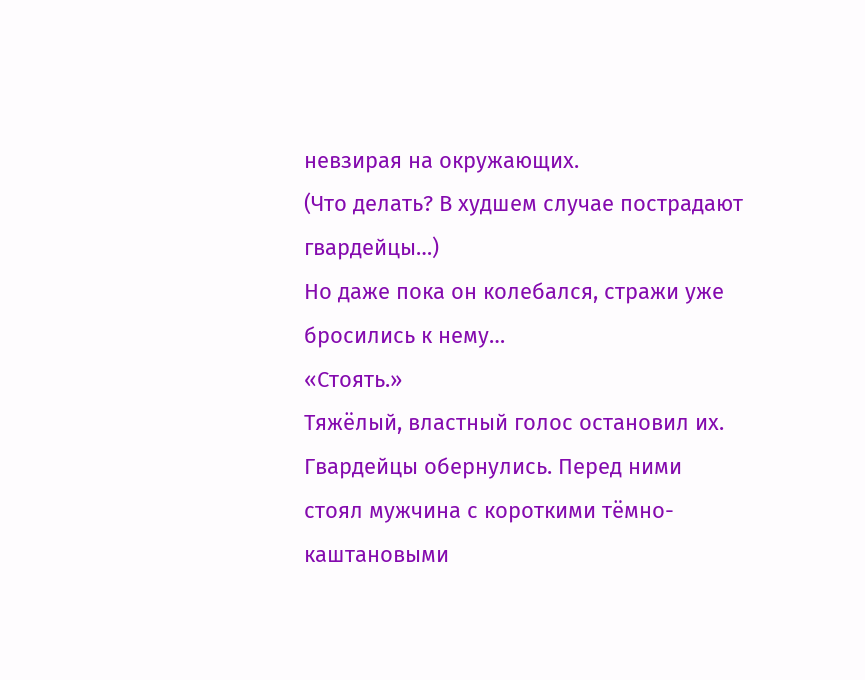невзирая на окружающих.
(Что делать? В худшем случае пострадают гвардейцы…)
Но даже пока он колебался, стражи уже бросились к нему…
«Стоять.»
Тяжёлый, властный голос остановил их.
Гвардейцы обернулись. Перед ними стоял мужчина с короткими тёмно-каштановыми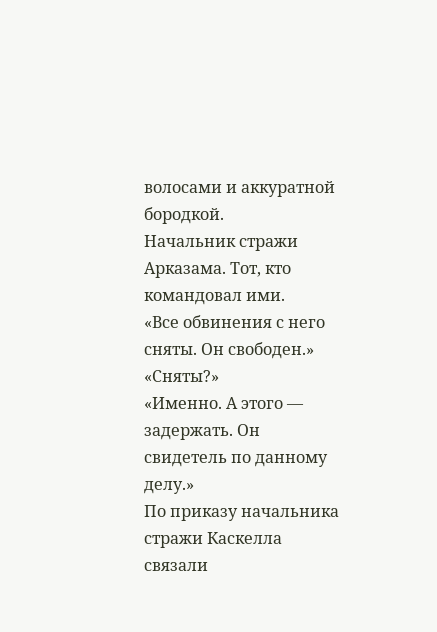волосами и аккуратной бородкой.
Начальник стражи Арказама. Тот, кто командовал ими.
«Все обвинения с него сняты. Он свободен.»
«Сняты?»
«Именно. А этого — задержать. Он свидетель по данному делу.»
По приказу начальника стражи Каскелла связали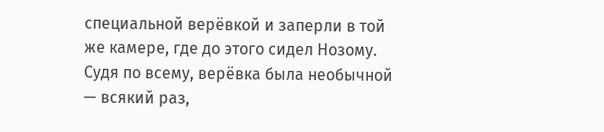специальной верёвкой и заперли в той же камере, где до этого сидел Нозому. Судя по всему, верёвка была необычной — всякий раз,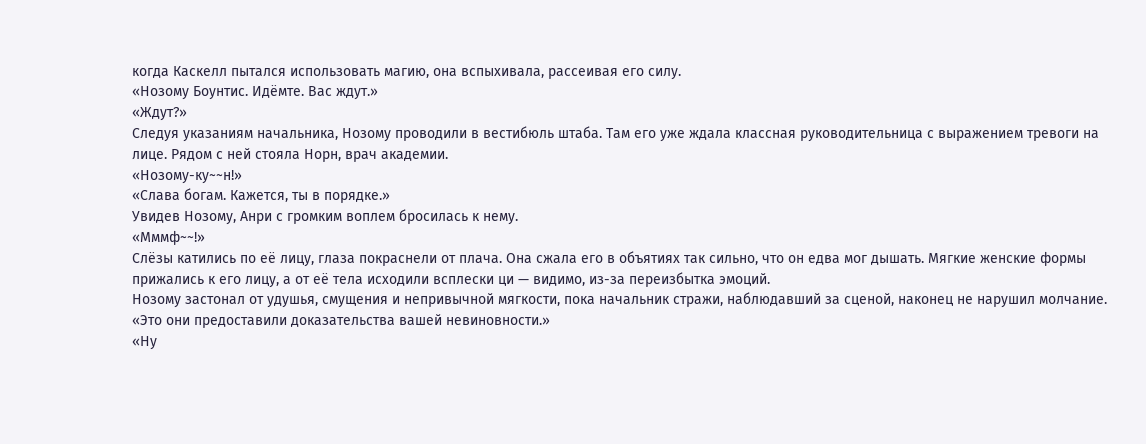когда Каскелл пытался использовать магию, она вспыхивала, рассеивая его силу.
«Нозому Боунтис. Идёмте. Вас ждут.»
«Ждут?»
Следуя указаниям начальника, Нозому проводили в вестибюль штаба. Там его уже ждала классная руководительница с выражением тревоги на лице. Рядом с ней стояла Норн, врач академии.
«Нозому-ку~~н!»
«Слава богам. Кажется, ты в порядке.»
Увидев Нозому, Анри с громким воплем бросилась к нему.
«Мммф~~!»
Слёзы катились по её лицу, глаза покраснели от плача. Она сжала его в объятиях так сильно, что он едва мог дышать. Мягкие женские формы прижались к его лицу, а от её тела исходили всплески ци — видимо, из-за переизбытка эмоций.
Нозому застонал от удушья, смущения и непривычной мягкости, пока начальник стражи, наблюдавший за сценой, наконец не нарушил молчание.
«Это они предоставили доказательства вашей невиновности.»
«Ну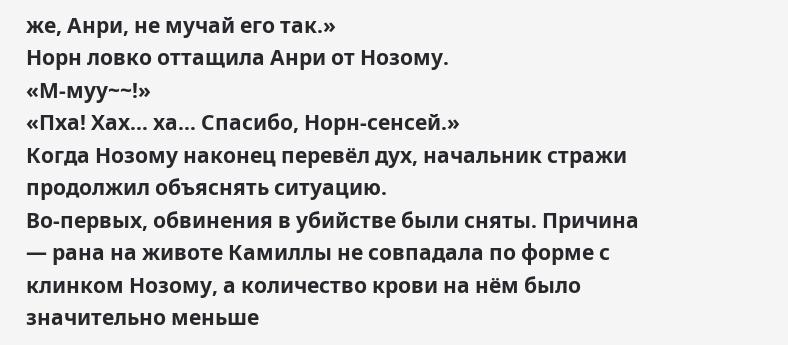же, Анри, не мучай его так.»
Норн ловко оттащила Анри от Нозому.
«М-муу~~!»
«Пха! Хах… ха… Спасибо, Норн-сенсей.»
Когда Нозому наконец перевёл дух, начальник стражи продолжил объяснять ситуацию.
Во-первых, обвинения в убийстве были сняты. Причина — рана на животе Камиллы не совпадала по форме с клинком Нозому, а количество крови на нём было значительно меньше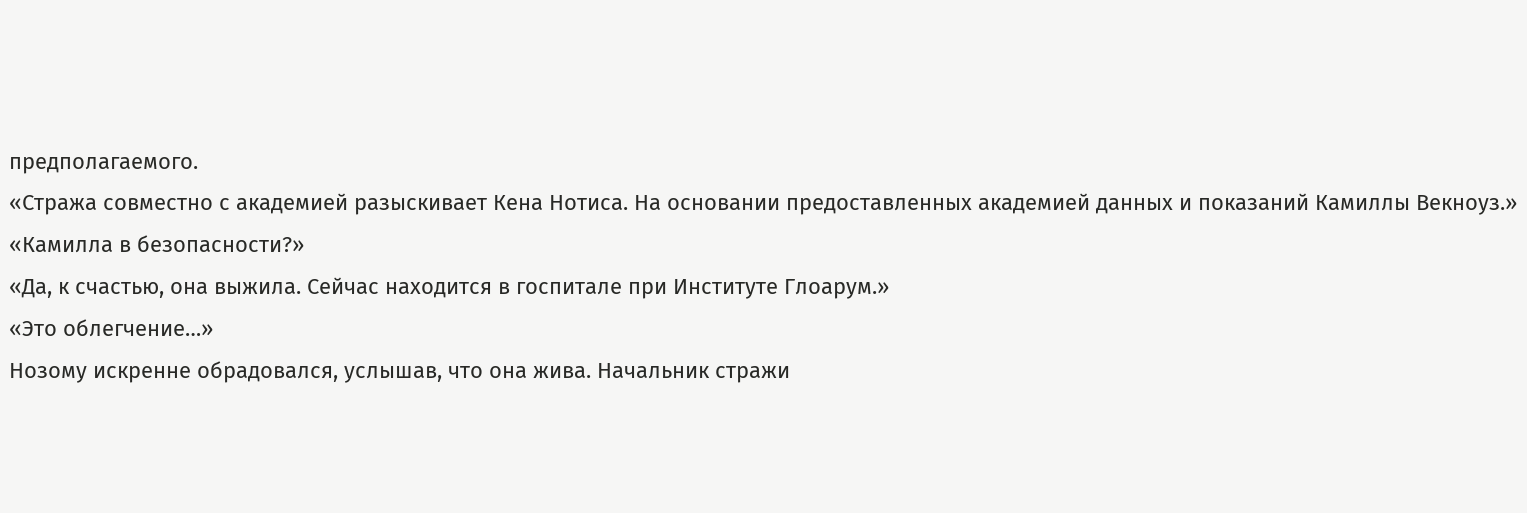предполагаемого.
«Стража совместно с академией разыскивает Кена Нотиса. На основании предоставленных академией данных и показаний Камиллы Векноуз.»
«Камилла в безопасности?»
«Да, к счастью, она выжила. Сейчас находится в госпитале при Институте Глоарум.»
«Это облегчение…»
Нозому искренне обрадовался, услышав, что она жива. Начальник стражи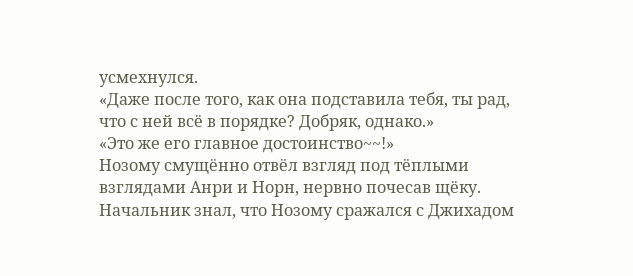усмехнулся.
«Даже после того, как она подставила тебя, ты рад, что с ней всё в порядке? Добряк, однако.»
«Это же его главное достоинство~~!»
Нозому смущённо отвёл взгляд под тёплыми взглядами Анри и Норн, нервно почесав щёку.
Начальник знал, что Нозому сражался с Джихадом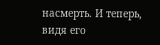насмерть. И теперь, видя его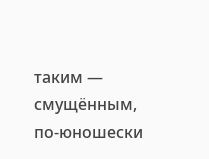таким — смущённым, по-юношески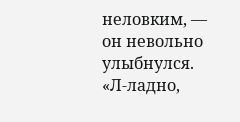неловким, — он невольно улыбнулся.
«Л-ладно,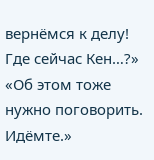вернёмся к делу! Где сейчас Кен…?»
«Об этом тоже нужно поговорить. Идёмте.»